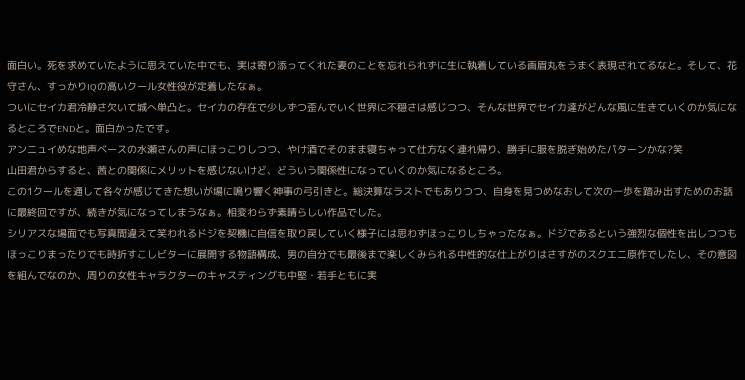面白い。死を求めていたように思えていた中でも、実は寄り添ってくれた妻のことを忘れられずに生に執着している画眉丸をうまく表現されてるなと。そして、花守さん、すっかりIQの高いクール女性役が定着したなぁ。
ついにセイカ君冷静さ欠いて城へ単凸と。セイカの存在で少しずつ歪んでいく世界に不穏さは感じつつ、そんな世界でセイカ達がどんな風に生きていくのか気になるところでENDと。面白かったです。
アンニュイめな地声ベースの水瀬さんの声にほっこりしつつ、やけ酒でそのまま寝ちゃって仕方なく連れ帰り、勝手に服を脱ぎ始めたパターンかな?笑
山田君からすると、茜との関係にメリットを感じないけど、どういう関係性になっていくのか気になるところ。
この1クールを通して各々が感じてきた想いが場に鳴り響く神事の弓引きと。総決算なラストでもありつつ、自身を見つめなおして次の一歩を踏み出すためのお話に最終回ですが、続きが気になってしまうなぁ。相変わらず素晴らしい作品でした。
シリアスな場面でも写真間違えて笑われるドジを契機に自信を取り戻していく様子には思わずほっこりしちゃったなぁ。ドジであるという強烈な個性を出しつつもほっこりまったりでも時折すこしビターに展開する物語構成、男の自分でも最後まで楽しくみられる中性的な仕上がりはさすがのスクエニ原作でしたし、その意図を組んでなのか、周りの女性キャラクターのキャスティングも中堅・若手ともに実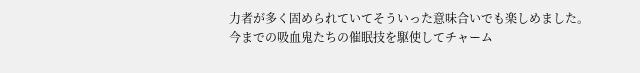力者が多く固められていてそういった意味合いでも楽しめました。
今までの吸血鬼たちの催眠技を駆使してチャーム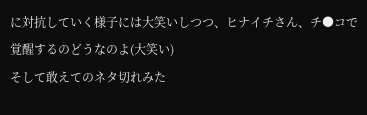に対抗していく様子には大笑いしつつ、ヒナイチさん、チ●コで覚醒するのどうなのよ(大笑い)
そして敢えてのネタ切れみた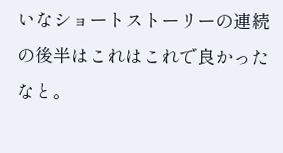いなショートストーリーの連続の後半はこれはこれで良かったなと。